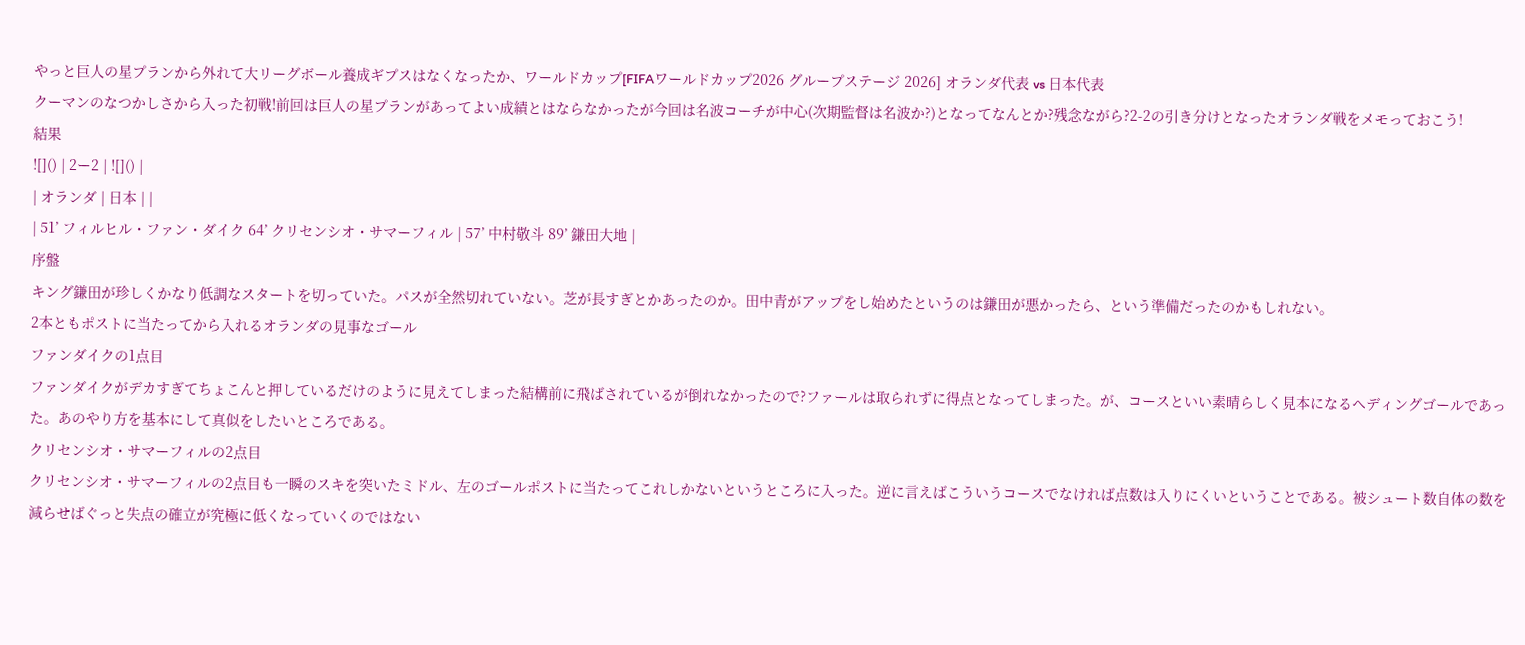やっと巨人の星プランから外れて大リーグボール養成ギプスはなくなったか、ワールドカップ[FIFAワールドカップ2026 グループステージ 2026] オランダ代表 vs 日本代表
クーマンのなつかしさから入った初戦!前回は巨人の星プランがあってよい成績とはならなかったが今回は名波コーチが中心(次期監督は名波か?)となってなんとか?残念ながら?2-2の引き分けとなったオランダ戦をメモっておこう!
結果
![]() | 2ー2 | ![]() |
| オランダ | 日本 | |
| 51’ フィルヒル・ファン・ダイク 64’ クリセンシオ・サマーフィル | 57’ 中村敬斗 89’ 鎌田大地 |
序盤
キング鎌田が珍しくかなり低調なスタートを切っていた。パスが全然切れていない。芝が長すぎとかあったのか。田中青がアップをし始めたというのは鎌田が悪かったら、という準備だったのかもしれない。
2本ともポストに当たってから入れるオランダの見事なゴール
ファンダイクの1点目
ファンダイクがデカすぎてちょこんと押しているだけのように見えてしまった結構前に飛ばされているが倒れなかったので?ファールは取られずに得点となってしまった。が、コースといい素晴らしく見本になるヘディングゴールであった。あのやり方を基本にして真似をしたいところである。
クリセンシオ・サマーフィルの2点目
クリセンシオ・サマーフィルの2点目も一瞬のスキを突いたミドル、左のゴールポストに当たってこれしかないというところに入った。逆に言えばこういうコースでなければ点数は入りにくいということである。被シュート数自体の数を減らせばぐっと失点の確立が究極に低くなっていくのではない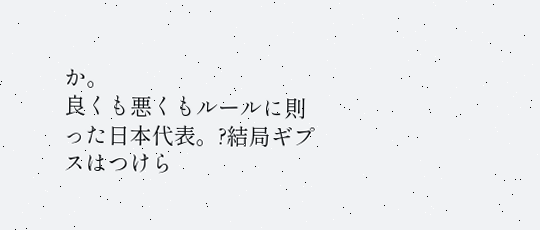か。
良くも悪くもルールに則った日本代表。?結局ギプスはつけら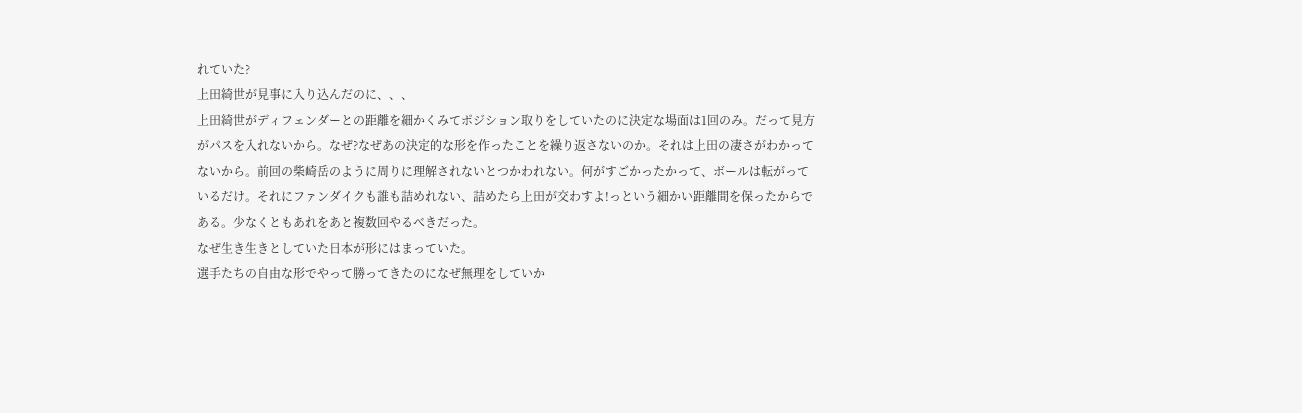れていた?
上田綺世が見事に入り込んだのに、、、
上田綺世がディフェンダーとの距離を細かくみてポジション取りをしていたのに決定な場面は1回のみ。だって見方がパスを入れないから。なぜ?なぜあの決定的な形を作ったことを繰り返さないのか。それは上田の凄さがわかってないから。前回の柴崎岳のように周りに理解されないとつかわれない。何がすごかったかって、ボールは転がっているだけ。それにファンダイクも誰も詰めれない、詰めたら上田が交わすよ!っという細かい距離間を保ったからである。少なくともあれをあと複数回やるべきだった。
なぜ生き生きとしていた日本が形にはまっていた。
選手たちの自由な形でやって勝ってきたのになぜ無理をしていか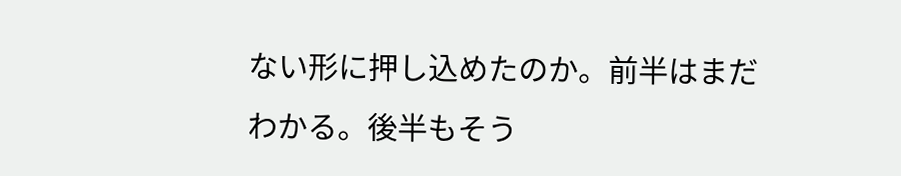ない形に押し込めたのか。前半はまだわかる。後半もそう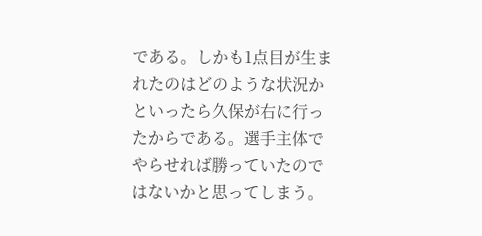である。しかも1点目が生まれたのはどのような状況かといったら久保が右に行ったからである。選手主体でやらせれば勝っていたのではないかと思ってしまう。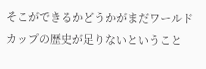そこができるかどうかがまだワールドカップの歴史が足りないということ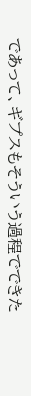であって、ギプスもそういう過程でできた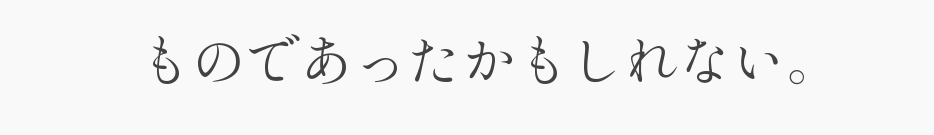ものであったかもしれない。